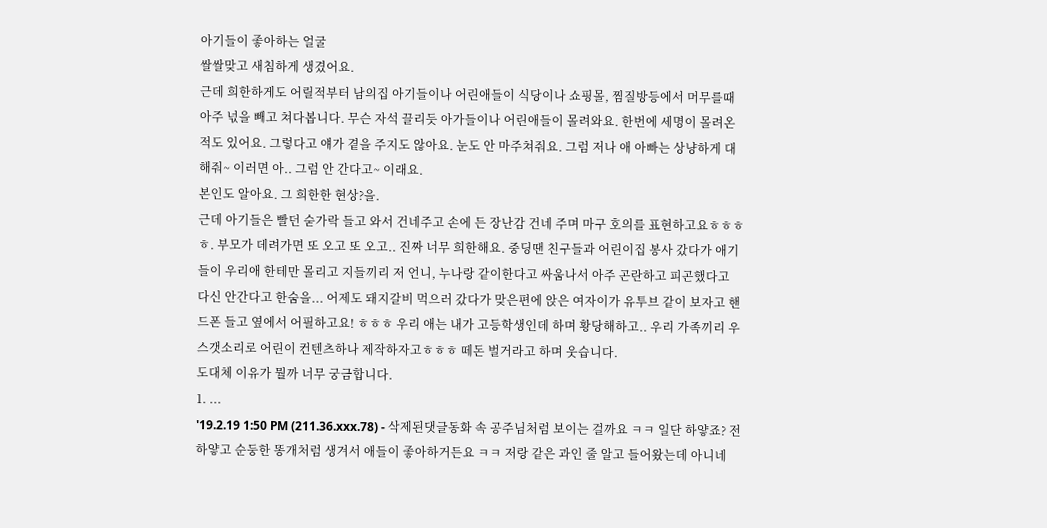아기들이 좋아하는 얼굴
쌀쌀맞고 새침하게 생겼어요.
근데 희한하게도 어릴적부터 남의집 아기들이나 어린애들이 식당이나 쇼핑몰, 찜질방등에서 머무를때 아주 넋을 빼고 쳐다봅니다. 무슨 자석 끌리듯 아가들이나 어린애들이 몰려와요. 한번에 세명이 몰려온적도 있어요. 그렇다고 얘가 곁을 주지도 않아요. 눈도 안 마주쳐줘요. 그럼 저나 애 아빠는 상냥하게 대해줘~ 이러면 아.. 그럼 안 간다고~ 이래요.
본인도 알아요. 그 희한한 현상?을.
근데 아기들은 빨던 숟가락 들고 와서 건네주고 손에 든 장난감 건네 주며 마구 호의를 표현하고요ㅎㅎㅎㅎ. 부모가 데려가면 또 오고 또 오고.. 진짜 너무 희한해요. 중딩땐 친구들과 어린이집 봉사 갔다가 애기들이 우리애 한테만 몰리고 지들끼리 저 언니, 누나랑 같이한다고 싸움나서 아주 곤란하고 피곤했다고 다신 안간다고 한숨을... 어제도 돼지갈비 먹으러 갔다가 맞은편에 앉은 여자이가 유투브 같이 보자고 핸드폰 들고 옆에서 어필하고요! ㅎㅎㅎ 우리 애는 내가 고등학생인데 하며 황당해하고.. 우리 가족끼리 우스갯소리로 어린이 컨텐츠하나 제작하자고ㅎㅎㅎ 떼돈 벌거라고 하며 웃습니다.
도대체 이유가 뭘까 너무 궁금합니다.
1. ...
'19.2.19 1:50 PM (211.36.xxx.78) - 삭제된댓글동화 속 공주님처럼 보이는 걸까요 ㅋㅋ 일단 하얗죠? 전 하얗고 순둥한 똥개처럼 생겨서 애들이 좋아하거든요 ㅋㅋ 저랑 같은 과인 줄 알고 들어왔는데 아니네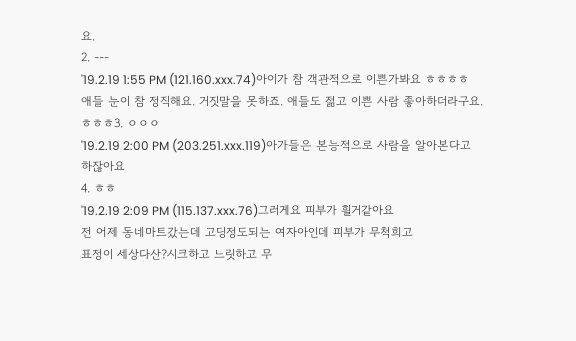요.
2. ---
'19.2.19 1:55 PM (121.160.xxx.74)아이가 참 객관적으로 이쁜가봐요 ㅎㅎㅎㅎ
애들 눈이 참 정직해요. 거짓말을 못하죠. 애들도 젊고 이쁜 사람 좋아하더라구요.ㅎㅎㅎ3. ㅇㅇㅇ
'19.2.19 2:00 PM (203.251.xxx.119)아가들은 본능적으로 사람을 알아본다고 하잖아요
4. ㅎㅎ
'19.2.19 2:09 PM (115.137.xxx.76)그러게요 피부가 흴거같아요
전 어제 동네마트갔는데 고딩정도되는 여자아인데 피부가 무척희고
표정이 세상다산?시크하고 느릿하고 무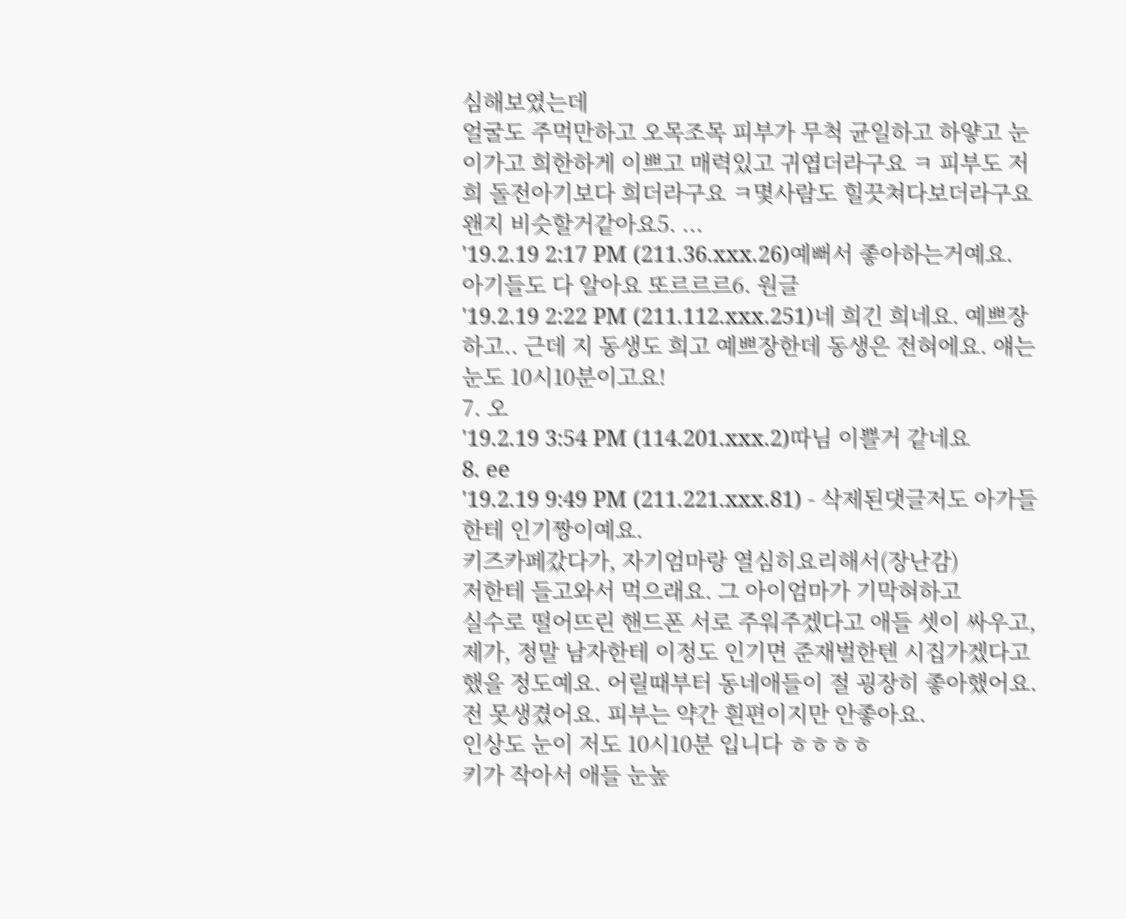심해보였는데
얼굴도 주먹만하고 오목조목 피부가 무척 균일하고 하얗고 눈이가고 희한하게 이쁘고 매력있고 귀엽더라구요 ㅋ 피부도 저희 돌전아기보다 희더라구요 ㅋ몇사람도 힐끗쳐다보더라구요
왠지 비슷할거같아요5. ...
'19.2.19 2:17 PM (211.36.xxx.26)예뻐서 좋아하는거예요.
아기들도 다 알아요 또르르르6. 원글
'19.2.19 2:22 PM (211.112.xxx.251)네 희긴 희네요. 예쁘장하고.. 근데 지 동생도 희고 예쁘장한데 동생은 전혀에요. 얘는 눈도 10시10분이고요!
7. 오
'19.2.19 3:54 PM (114.201.xxx.2)따님 이쁠거 같네요
8. ee
'19.2.19 9:49 PM (211.221.xxx.81) - 삭제된댓글저도 아가들한테 인기짱이예요.
키즈카페갔다가, 자기엄마랑 열심히요리해서(장난감)
저한테 들고와서 먹으래요. 그 아이엄마가 기막혀하고
실수로 떨어뜨린 핸드폰 서로 주워주겠다고 애들 셋이 싸우고,
제가, 정말 남자한테 이정도 인기면 준재벌한텐 시집가겠다고 했을 정도예요. 어릴때부터 동네애들이 절 굉장히 좋아했어요.
전 못생겼어요. 피부는 약간 흰편이지만 안좋아요.
인상도 눈이 저도 10시10분 입니다 ㅎㅎㅎㅎ
키가 작아서 애들 눈높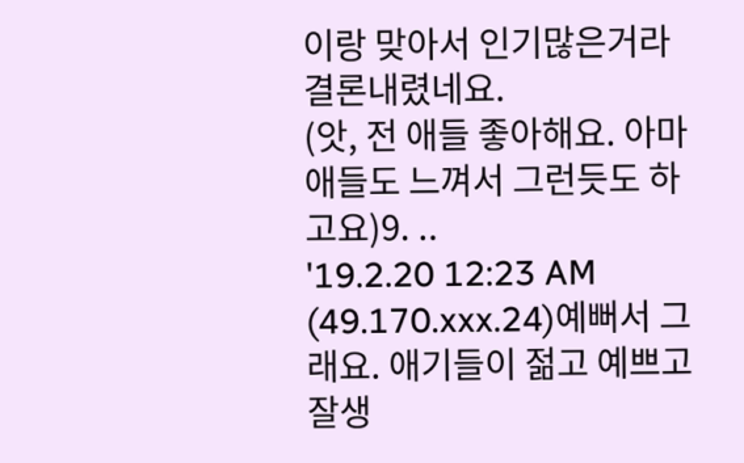이랑 맞아서 인기많은거라 결론내렸네요.
(앗, 전 애들 좋아해요. 아마 애들도 느껴서 그런듯도 하고요)9. ..
'19.2.20 12:23 AM (49.170.xxx.24)예뻐서 그래요. 애기들이 젊고 예쁘고 잘생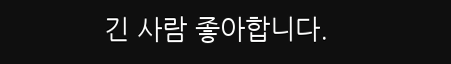긴 사람 좋아합니다.